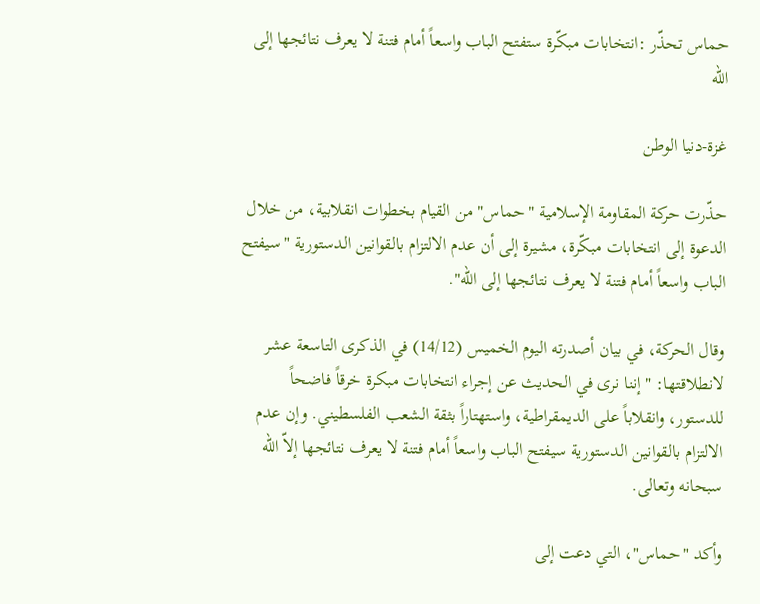حماس تحذّر :انتخابات مبكّرة ستفتح الباب واسعاً أمام فتنة لا يعرف نتائجها إلى الله

غزة-دنيا الوطن

حذّرت حركة المقاومة الإسلامية "حماس" من القيام بخطوات انقلابية، من خلال الدعوة إلى انتخابات مبكّرة، مشيرة إلى أن عدم الالتزام بالقوانين الدستورية "سيفتح الباب واسعاً أمام فتنة لا يعرف نتائجها إلى الله".

وقال الحركة، في بيان أصدرته اليوم الخميس (14/12) في الذكرى التاسعة عشر لانطلاقتها: "إننا نرى في الحديث عن إجراء انتخابات مبكرة خرقاً فاضحاً للدستور، وانقلاباً على الديمقراطية، واستهتاراً بثقة الشعب الفلسطيني. وإن عدم الالتزام بالقوانين الدستورية سيفتح الباب واسعاً أمام فتنة لا يعرف نتائجها إلاّ الله سبحانه وتعالى.

وأكد "حماس"، التي دعت إلى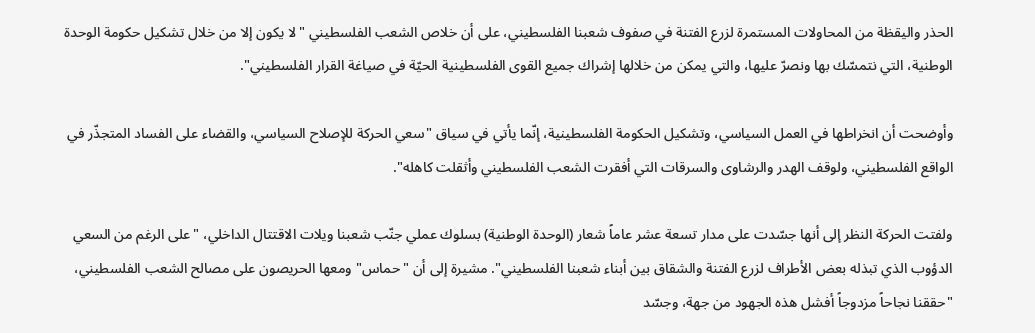الحذر واليقظة من المحاولات المستمرة لزرع الفتنة في صفوف شعبنا الفلسطيني، على أن خلاص الشعب الفلسطيني "لا يكون إلا من خلال تشكيل حكومة الوحدة الوطنية، التي نتمسّك بها ونصرّ عليها، والتي يمكن من خلالها إشراك جميع القوى الفلسطينية الحيّة في صياغة القرار الفلسطيني".

وأوضحت أن انخراطها في العمل السياسي، وتشكيل الحكومة الفلسطينية، إنّما يأتي في سياق "سعي الحركة للإصلاح السياسي، والقضاء على الفساد المتجذّر في الواقع الفلسطيني، ولوقف الهدر والرشاوى والسرقات التي أفقرت الشعب الفلسطيني وأثقلت كاهله".

ولفتت الحركة النظر إلى أنها جسّدت على مدار تسعة عشر عاماً شعار (الوحدة الوطنية) بسلوك عملي جنّب شعبنا ويلات الاقتتال الداخلي، "على الرغم من السعي الدؤوب الذي تبذله بعض الأطراف لزرع الفتنة والشقاق بين أبناء شعبنا الفلسطيني". مشيرة إلى أن "حماس" ومعها الحريصون على مصالح الشعب الفلسطيني، "حققنا نجاحاً مزدوجاً أفشل هذه الجهود من جهة، وجسّد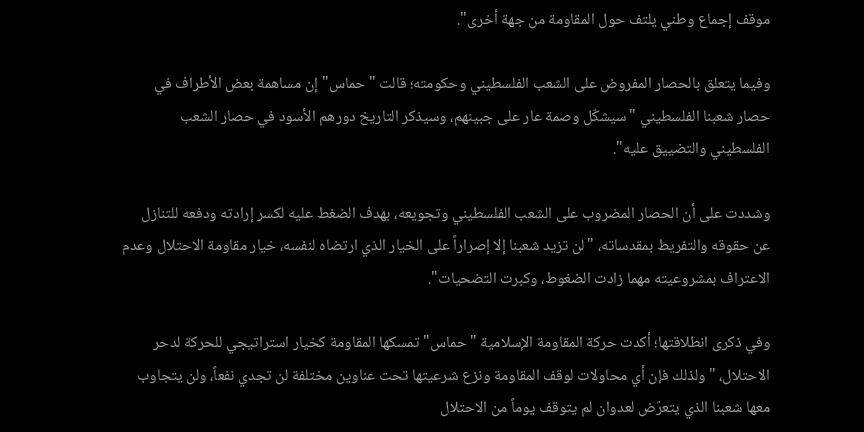موقف إجماع وطني يلتف حول المقاومة من جهة أخرى".

وفيما يتعلق بالحصار المفروض على الشعب الفلسطيني وحكومته؛ قالت "حماس" إن مساهمة بعض الأطراف في حصار شعبنا الفلسطيني "سيشكّل وصمة عار على جبينهم، وسيذكر التاريخ دورهم الأسود في حصار الشعب الفلسطيني والتضييق عليه".

وشددت على أن الحصار المضروب على الشعب الفلسطيني وتجويعه، بهدف الضغط عليه لكسر إرادته ودفعه للتنازل عن حقوقه والتفريط بمقدساته، "لن تزيد شعبنا إلا إصراراً على الخيار الذي ارتضاه لنفسه، خيار مقاومة الاحتلال وعدم الاعتراف بمشروعيته مهما زادت الضغوط، وكبرت التضحيات".

وفي ذكرى انطلاقتها؛ أكدت حركة المقاومة الإسلامية "حماس" تمسكها المقاومة كخيار استراتيجي للحركة لدحر الاحتلال، "ولذلك فإن أي محاولات لوقف المقاومة ونزع شرعيتها تحت عناوين مختلفة لن تجدي نفعاً، ولن يتجاوب معها شعبنا الذي يتعرّض لعدوان لم يتوقف يوماً من الاحتلال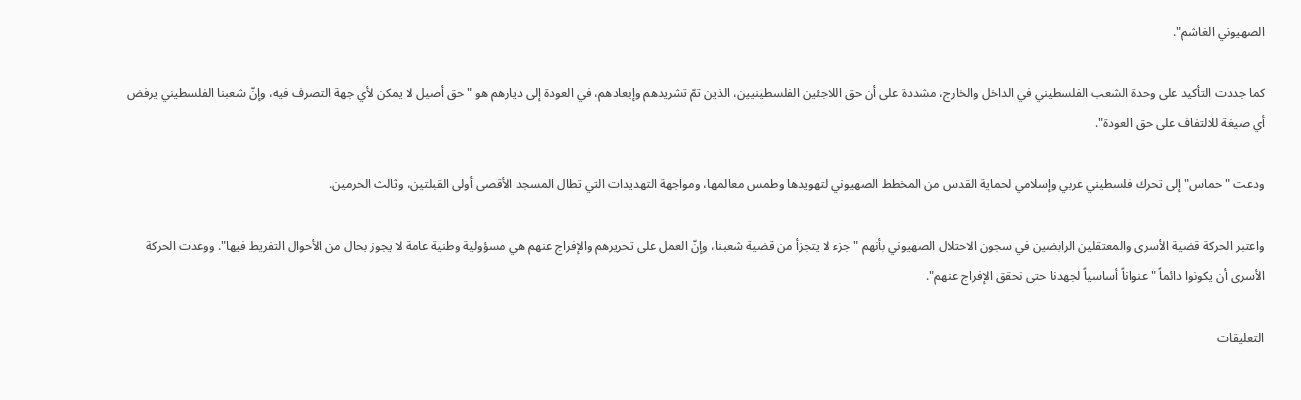الصهيوني الغاشم".

كما جددت التأكيد على وحدة الشعب الفلسطيني في الداخل والخارج، مشددة على أن حق اللاجئين الفلسطينيين، الذين تمّ تشريدهم وإبعادهم، في العودة إلى ديارهم هو "حق أصيل لا يمكن لأي جهة التصرف فيه، وإنّ شعبنا الفلسطيني يرفض أي صيغة للالتفاف على حق العودة".

ودعت "حماس" إلى تحرك فلسطيني عربي وإسلامي لحماية القدس من المخطط الصهيوني لتهويدها وطمس معالمها، ومواجهة التهديدات التي تطال المسجد الأقصى أولى القبلتين، وثالث الحرمين.

واعتبر الحركة قضية الأسرى والمعتقلين الرابضين في سجون الاحتلال الصهيوني بأنهم "جزء لا يتجزأ من قضية شعبنا، وإنّ العمل على تحريرهم والإفراج عنهم هي مسؤولية وطنية عامة لا يجوز بحال من الأحوال التفريط فيها". ووعدت الحركة الأسرى أن يكونوا دائماً "عنواناً أساسياً لجهدنا حتى نحقق الإفراج عنهم".

التعليقات